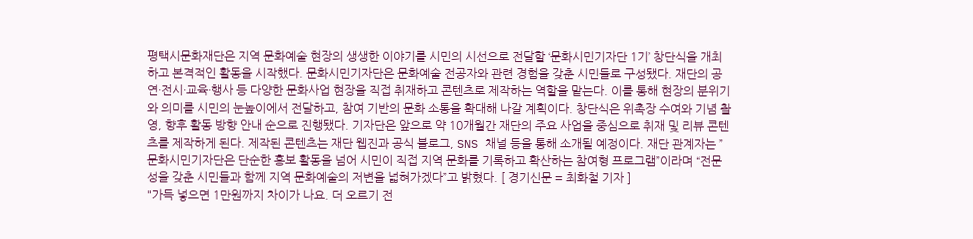평택시문화재단은 지역 문화예술 현장의 생생한 이야기를 시민의 시선으로 전달할 ‘문화시민기자단 1기’ 창단식을 개최하고 본격적인 활동을 시작했다. 문화시민기자단은 문화예술 전공자와 관련 경험을 갖춘 시민들로 구성됐다. 재단의 공연·전시·교육·행사 등 다양한 문화사업 현장을 직접 취재하고 콘텐츠로 제작하는 역할을 맡는다. 이를 통해 현장의 분위기와 의미를 시민의 눈높이에서 전달하고, 참여 기반의 문화 소통을 확대해 나갈 계획이다. 창단식은 위촉장 수여와 기념 촬영, 향후 활동 방향 안내 순으로 진행됐다. 기자단은 앞으로 약 10개월간 재단의 주요 사업을 중심으로 취재 및 리뷰 콘텐츠를 제작하게 된다. 제작된 콘텐츠는 재단 웹진과 공식 블로그, SNS 채널 등을 통해 소개될 예정이다. 재단 관계자는 ”문화시민기자단은 단순한 홍보 활동을 넘어 시민이 직접 지역 문화를 기록하고 확산하는 참여형 프로그램”이라며 “전문성을 갖춘 시민들과 함께 지역 문화예술의 저변을 넓혀가겠다”고 밝혔다. [ 경기신문 = 최화철 기자 ]
"가득 넣으면 1만원까지 차이가 나요. 더 오르기 전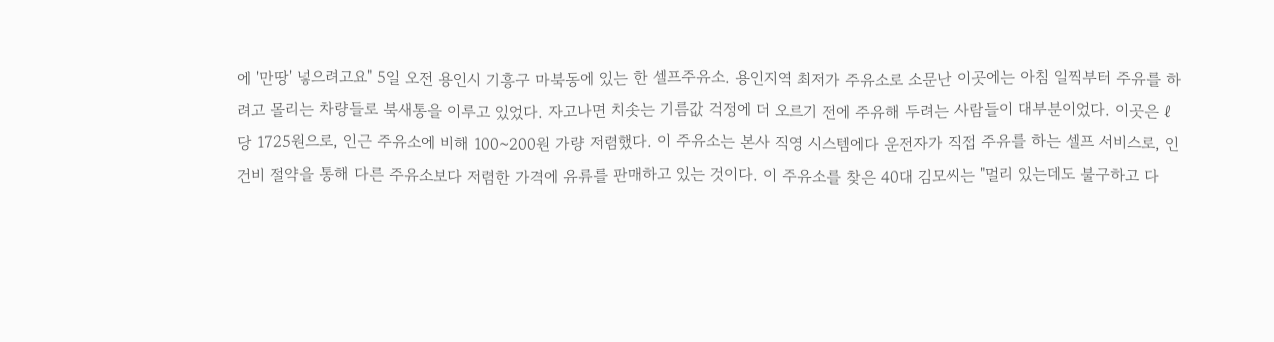에 '만땅' 넣으려고요" 5일 오전 용인시 기흥구 마북동에 있는 한 셀프주유소. 용인지역 최저가 주유소로 소문난 이곳에는 아침 일찍부터 주유를 하려고 몰리는 차량들로 북새통을 이루고 있었다. 자고나면 치솟는 기름값 걱정에 더 오르기 전에 주유해 두려는 사람들이 대부분이었다. 이곳은 ℓ당 1725원으로, 인근 주유소에 비해 100~200원 가량 저렴했다. 이 주유소는 본사 직영 시스템에다 운전자가 직접 주유를 하는 셀프 서비스로, 인건비 절약을 통해 다른 주유소보다 저렴한 가격에 유류를 판매하고 있는 것이다. 이 주유소를 찾은 40대 김모씨는 "멀리 있는데도 불구하고 다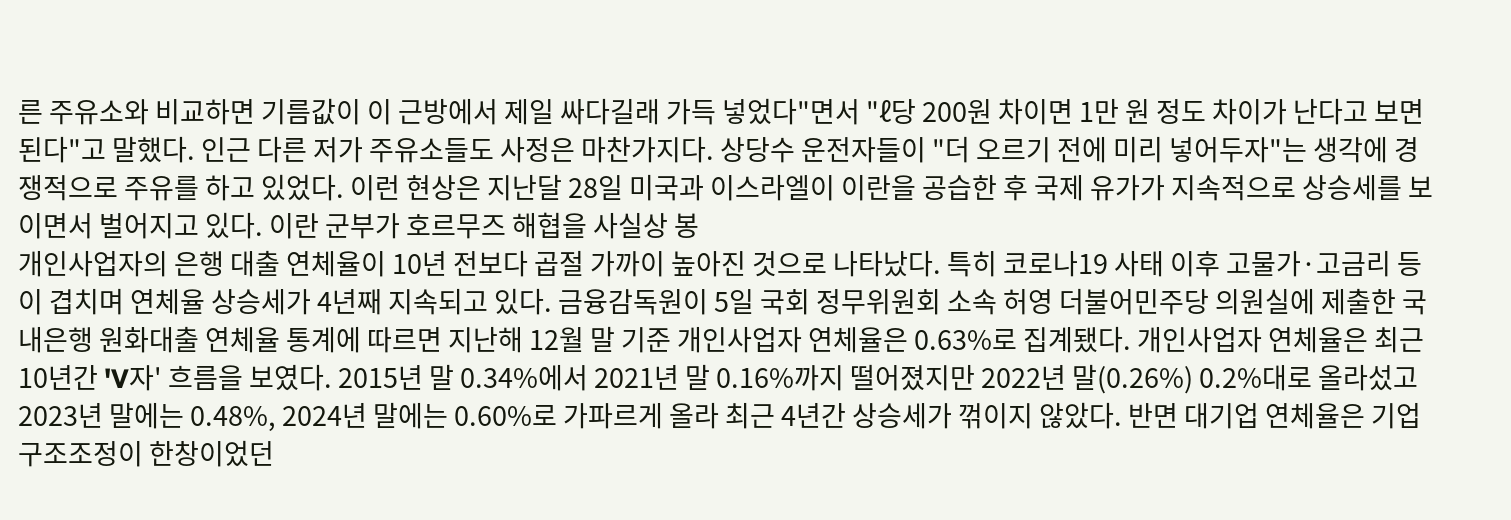른 주유소와 비교하면 기름값이 이 근방에서 제일 싸다길래 가득 넣었다"면서 "ℓ당 200원 차이면 1만 원 정도 차이가 난다고 보면 된다"고 말했다. 인근 다른 저가 주유소들도 사정은 마찬가지다. 상당수 운전자들이 "더 오르기 전에 미리 넣어두자"는 생각에 경쟁적으로 주유를 하고 있었다. 이런 현상은 지난달 28일 미국과 이스라엘이 이란을 공습한 후 국제 유가가 지속적으로 상승세를 보이면서 벌어지고 있다. 이란 군부가 호르무즈 해협을 사실상 봉
개인사업자의 은행 대출 연체율이 10년 전보다 곱절 가까이 높아진 것으로 나타났다. 특히 코로나19 사태 이후 고물가·고금리 등이 겹치며 연체율 상승세가 4년째 지속되고 있다. 금융감독원이 5일 국회 정무위원회 소속 허영 더불어민주당 의원실에 제출한 국내은행 원화대출 연체율 통계에 따르면 지난해 12월 말 기준 개인사업자 연체율은 0.63%로 집계됐다. 개인사업자 연체율은 최근 10년간 'V자' 흐름을 보였다. 2015년 말 0.34%에서 2021년 말 0.16%까지 떨어졌지만 2022년 말(0.26%) 0.2%대로 올라섰고 2023년 말에는 0.48%, 2024년 말에는 0.60%로 가파르게 올라 최근 4년간 상승세가 꺾이지 않았다. 반면 대기업 연체율은 기업 구조조정이 한창이었던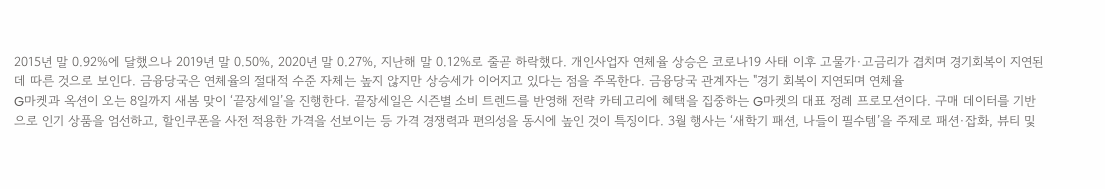2015년 말 0.92%에 달했으나 2019년 말 0.50%, 2020년 말 0.27%, 지난해 말 0.12%로 줄곧 하락했다. 개인사업자 연체율 상승은 코로나19 사태 이후 고물가·고금리가 겹치며 경기회복이 지연된 데 따른 것으로 보인다. 금융당국은 연체율의 절대적 수준 자체는 높지 않지만 상승세가 이어지고 있다는 점을 주목한다. 금융당국 관계자는 "경기 회복이 지연되며 연체율
G마켓과 옥션이 오는 8일까지 새봄 맞이 ‘끝장세일’을 진행한다. 끝장세일은 시즌별 소비 트렌드를 반영해 전략 카테고리에 혜택을 집중하는 G마켓의 대표 정례 프로모션이다. 구매 데이터를 기반으로 인기 상품을 엄선하고, 할인쿠폰을 사전 적용한 가격을 선보이는 등 가격 경쟁력과 편의성을 동시에 높인 것이 특징이다. 3월 행사는 ‘새학기 패션, 나들이 필수템’을 주제로 패션·잡화, 뷰티 및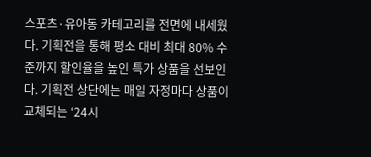스포츠·유아동 카테고리를 전면에 내세웠다. 기획전을 통해 평소 대비 최대 80% 수준까지 할인율을 높인 특가 상품을 선보인다. 기획전 상단에는 매일 자정마다 상품이 교체되는 ‘24시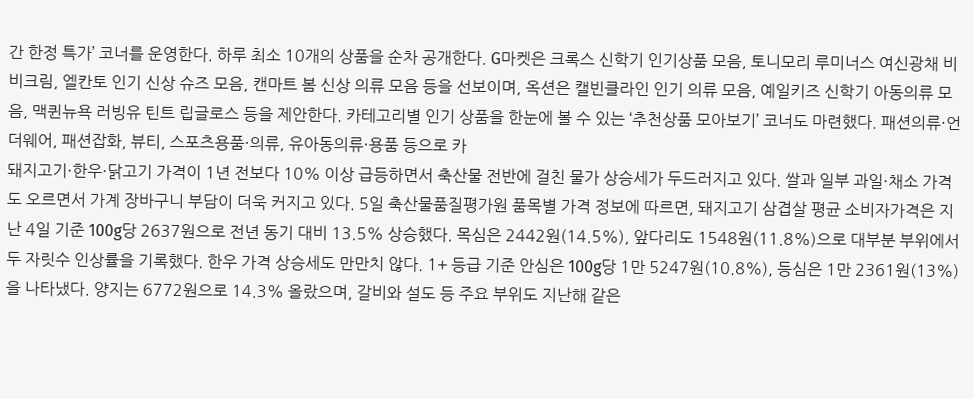간 한정 특가’ 코너를 운영한다. 하루 최소 10개의 상품을 순차 공개한다. G마켓은 크록스 신학기 인기상품 모음, 토니모리 루미너스 여신광채 비비크림, 엘칸토 인기 신상 슈즈 모음, 캔마트 봄 신상 의류 모음 등을 선보이며, 옥션은 캘빈클라인 인기 의류 모음, 예일키즈 신학기 아동의류 모음, 맥퀸뉴욕 러빙유 틴트 립글로스 등을 제안한다. 카테고리별 인기 상품을 한눈에 볼 수 있는 ‘추천상품 모아보기’ 코너도 마련했다. 패션의류·언더웨어, 패션잡화, 뷰티, 스포츠용품·의류, 유아동의류·용품 등으로 카
돼지고기·한우·닭고기 가격이 1년 전보다 10% 이상 급등하면서 축산물 전반에 걸친 물가 상승세가 두드러지고 있다. 쌀과 일부 과일·채소 가격도 오르면서 가계 장바구니 부담이 더욱 커지고 있다. 5일 축산물품질평가원 품목별 가격 정보에 따르면, 돼지고기 삼겹살 평균 소비자가격은 지난 4일 기준 100g당 2637원으로 전년 동기 대비 13.5% 상승했다. 목심은 2442원(14.5%), 앞다리도 1548원(11.8%)으로 대부분 부위에서 두 자릿수 인상률을 기록했다. 한우 가격 상승세도 만만치 않다. 1+ 등급 기준 안심은 100g당 1만 5247원(10.8%), 등심은 1만 2361원(13%)을 나타냈다. 양지는 6772원으로 14.3% 올랐으며, 갈비와 설도 등 주요 부위도 지난해 같은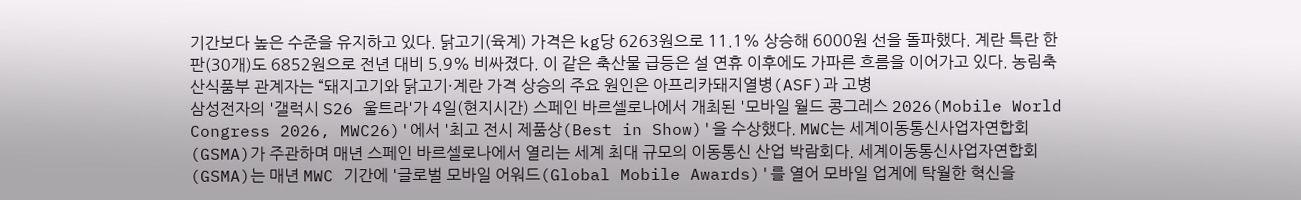기간보다 높은 수준을 유지하고 있다. 닭고기(육계) 가격은 kg당 6263원으로 11.1% 상승해 6000원 선을 돌파했다. 계란 특란 한 판(30개)도 6852원으로 전년 대비 5.9% 비싸졌다. 이 같은 축산물 급등은 설 연휴 이후에도 가파른 흐름을 이어가고 있다. 농림축산식품부 관계자는 “돼지고기와 닭고기·계란 가격 상승의 주요 원인은 아프리카돼지열병(ASF)과 고병
삼성전자의 '갤럭시 S26 울트라'가 4일(현지시간) 스페인 바르셀로나에서 개최된 '모바일 월드 콩그레스 2026(Mobile World Congress 2026, MWC26)'에서 '최고 전시 제품상(Best in Show)'을 수상했다. MWC는 세계이동통신사업자연합회(GSMA)가 주관하며 매년 스페인 바르셀로나에서 열리는 세계 최대 규모의 이동통신 산업 박람회다. 세계이동통신사업자연합회(GSMA)는 매년 MWC 기간에 '글로벌 모바일 어워드(Global Mobile Awards)'를 열어 모바일 업계에 탁월한 혁신을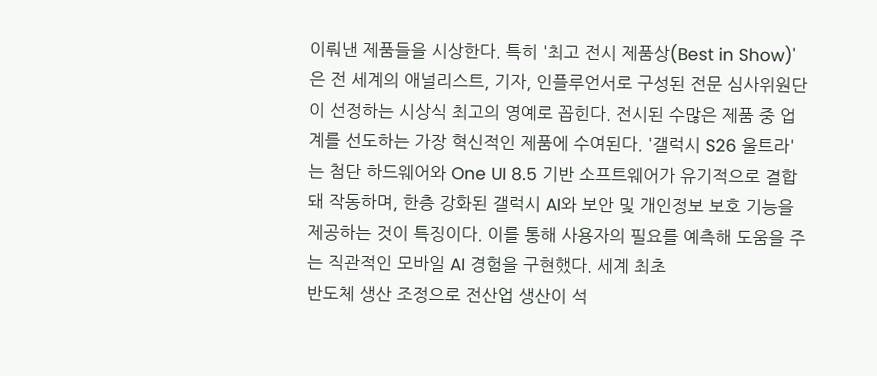이뤄낸 제품들을 시상한다. 특히 '최고 전시 제품상(Best in Show)'은 전 세계의 애널리스트, 기자, 인플루언서로 구성된 전문 심사위원단이 선정하는 시상식 최고의 영예로 꼽힌다. 전시된 수많은 제품 중 업계를 선도하는 가장 혁신적인 제품에 수여된다. '갤럭시 S26 울트라'는 첨단 하드웨어와 One UI 8.5 기반 소프트웨어가 유기적으로 결합돼 작동하며, 한층 강화된 갤럭시 AI와 보안 및 개인정보 보호 기능을 제공하는 것이 특징이다. 이를 통해 사용자의 필요를 예측해 도움을 주는 직관적인 모바일 AI 경험을 구현했다. 세계 최초
반도체 생산 조정으로 전산업 생산이 석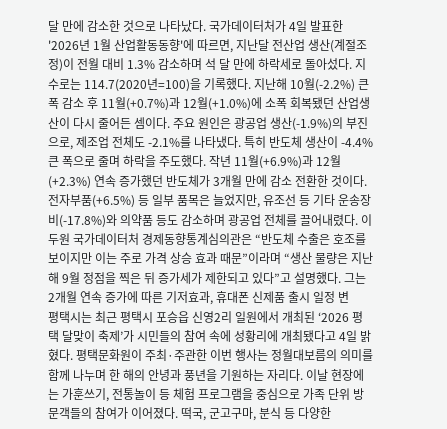달 만에 감소한 것으로 나타났다. 국가데이터처가 4일 발표한 '2026년 1월 산업활동동향'에 따르면, 지난달 전산업 생산(계절조정)이 전월 대비 1.3% 감소하며 석 달 만에 하락세로 돌아섰다. 지수로는 114.7(2020년=100)을 기록했다. 지난해 10월(-2.2%) 큰 폭 감소 후 11월(+0.7%)과 12월(+1.0%)에 소폭 회복됐던 산업생산이 다시 줄어든 셈이다. 주요 원인은 광공업 생산(-1.9%)의 부진으로, 제조업 전체도 -2.1%를 나타냈다. 특히 반도체 생산이 -4.4% 큰 폭으로 줄며 하락을 주도했다. 작년 11월(+6.9%)과 12월(+2.3%) 연속 증가했던 반도체가 3개월 만에 감소 전환한 것이다. 전자부품(+6.5%) 등 일부 품목은 늘었지만, 유조선 등 기타 운송장비(-17.8%)와 의약품 등도 감소하며 광공업 전체를 끌어내렸다. 이두원 국가데이터처 경제동향통계심의관은 “반도체 수출은 호조를 보이지만 이는 주로 가격 상승 효과 때문”이라며 “생산 물량은 지난해 9월 정점을 찍은 뒤 증가세가 제한되고 있다”고 설명했다. 그는 2개월 연속 증가에 따른 기저효과, 휴대폰 신제품 출시 일정 변
평택시는 최근 평택시 포승읍 신영2리 일원에서 개최된 ‘2026 평택 달맞이 축제’가 시민들의 참여 속에 성황리에 개최됐다고 4일 밝혔다. 평택문화원이 주최·주관한 이번 행사는 정월대보름의 의미를 함께 나누며 한 해의 안녕과 풍년을 기원하는 자리다. 이날 현장에는 가훈쓰기, 전통놀이 등 체험 프로그램을 중심으로 가족 단위 방문객들의 참여가 이어졌다. 떡국, 군고구마, 분식 등 다양한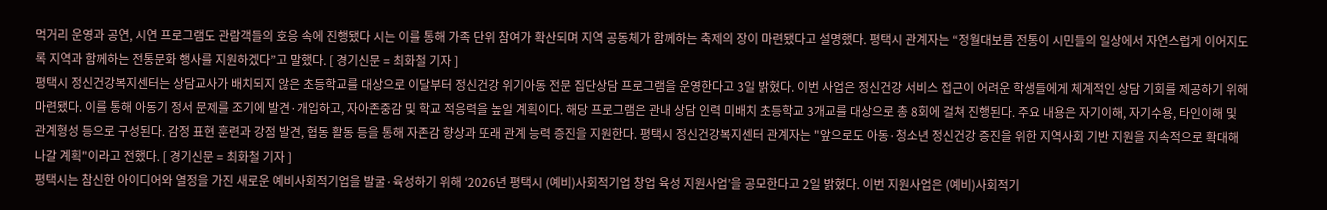먹거리 운영과 공연, 시연 프로그램도 관람객들의 호응 속에 진행됐다 시는 이를 통해 가족 단위 참여가 확산되며 지역 공동체가 함께하는 축제의 장이 마련됐다고 설명했다. 평택시 관계자는 “정월대보름 전통이 시민들의 일상에서 자연스럽게 이어지도록 지역과 함께하는 전통문화 행사를 지원하겠다”고 말했다. [ 경기신문 = 최화철 기자 ]
평택시 정신건강복지센터는 상담교사가 배치되지 않은 초등학교를 대상으로 이달부터 정신건강 위기아동 전문 집단상담 프로그램을 운영한다고 3일 밝혔다. 이번 사업은 정신건강 서비스 접근이 어려운 학생들에게 체계적인 상담 기회를 제공하기 위해 마련됐다. 이를 통해 아동기 정서 문제를 조기에 발견·개입하고, 자아존중감 및 학교 적응력을 높일 계획이다. 해당 프로그램은 관내 상담 인력 미배치 초등학교 3개교를 대상으로 총 8회에 걸쳐 진행된다. 주요 내용은 자기이해, 자기수용, 타인이해 및 관계형성 등으로 구성된다. 감정 표현 훈련과 강점 발견, 협동 활동 등을 통해 자존감 향상과 또래 관계 능력 증진을 지원한다. 평택시 정신건강복지센터 관계자는 "앞으로도 아동·청소년 정신건강 증진을 위한 지역사회 기반 지원을 지속적으로 확대해 나갈 계획"이라고 전했다. [ 경기신문 = 최화철 기자 ]
평택시는 참신한 아이디어와 열정을 가진 새로운 예비사회적기업을 발굴·육성하기 위해 ‘2026년 평택시 (예비)사회적기업 창업 육성 지원사업’을 공모한다고 2일 밝혔다. 이번 지원사업은 (예비)사회적기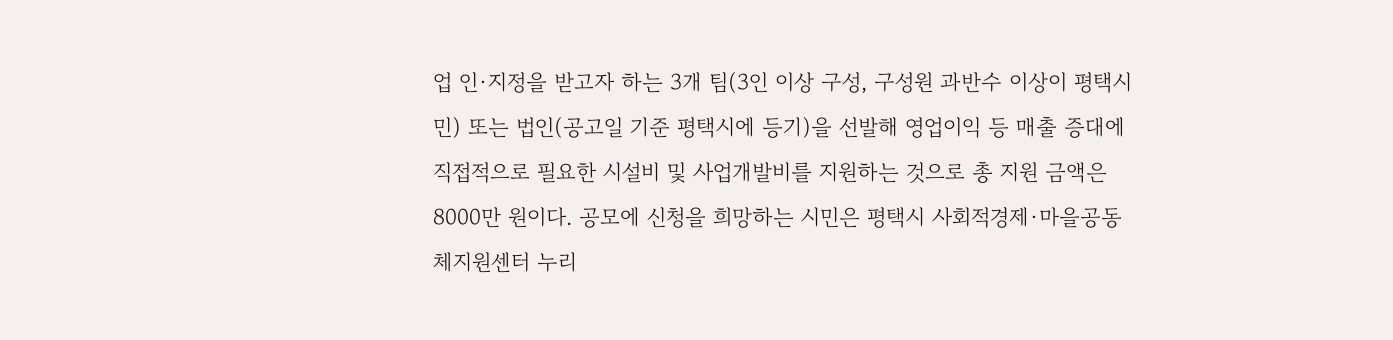업 인·지정을 받고자 하는 3개 팀(3인 이상 구성, 구성원 과반수 이상이 평택시민) 또는 법인(공고일 기준 평택시에 등기)을 선발해 영업이익 등 매출 증대에 직접적으로 필요한 시설비 및 사업개발비를 지원하는 것으로 총 지원 금액은 8000만 원이다. 공모에 신청을 희망하는 시민은 평택시 사회적경제·마을공동체지원센터 누리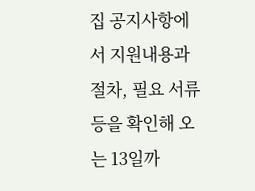집 공지사항에서 지원내용과 절차, 필요 서류 등을 확인해 오는 13일까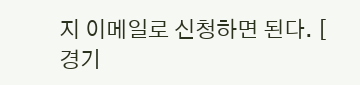지 이메일로 신청하면 된다. [ 경기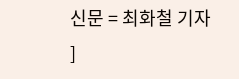신문 = 최화철 기자 ]